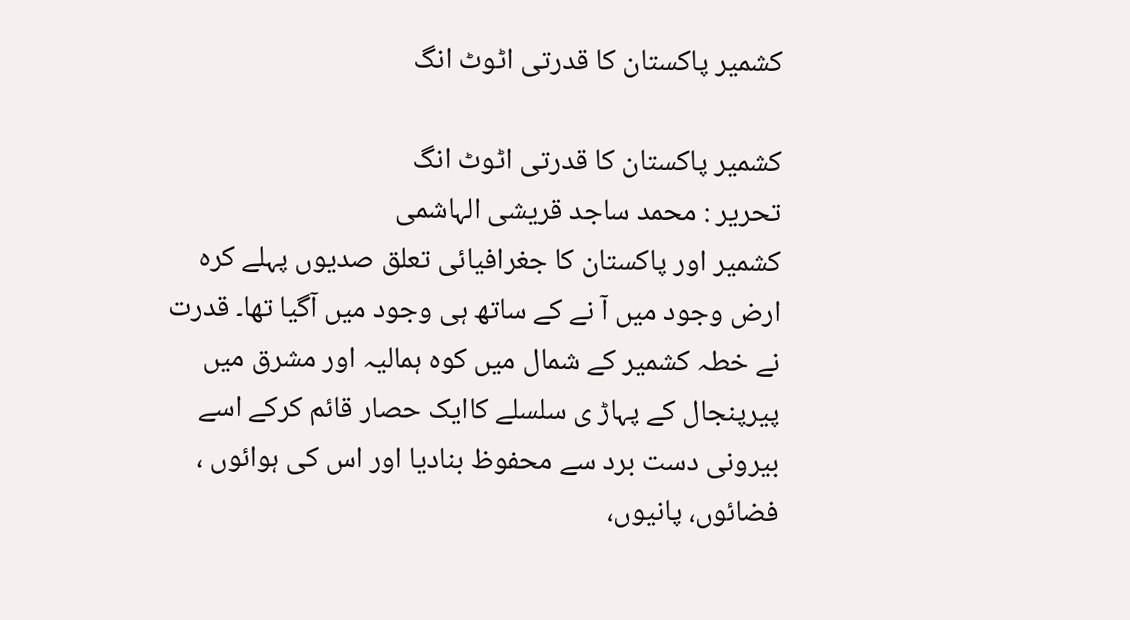کشمیر پاکستان کا قدرتی اٹوٹ انگ

کشمیر پاکستان کا قدرتی اٹوٹ انگ
تحریر : محمد ساجد قریشی الہاشمی
کشمیر اور پاکستان کا جغرافیائی تعلق صدیوں پہلے کرہ ارض وجود میں آ نے کے ساتھ ہی وجود میں آگیا تھا۔ قدرت نے خطہ کشمیر کے شمال میں کوہ ہمالیہ اور مشرق میں پیرپنجال کے پہاڑ ی سلسلے کاایک حصار قائم کرکے اسے بیرونی دست برد سے محفوظ بنادیا اور اس کی ہوائوں ، فضائوں، پانیوں،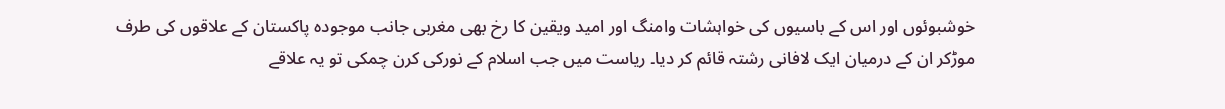خوشبوئوں اور اس کے باسیوں کی خواہشات وامنگ اور امید ویقین کا رخ بھی مغربی جانب موجودہ پاکستان کے علاقوں کی طرف موڑکر ان کے درمیان ایک لافانی رشتہ قائم کر دیا۔ ریاست میں جب اسلام کے نورکی کرن چمکی تو یہ علاقے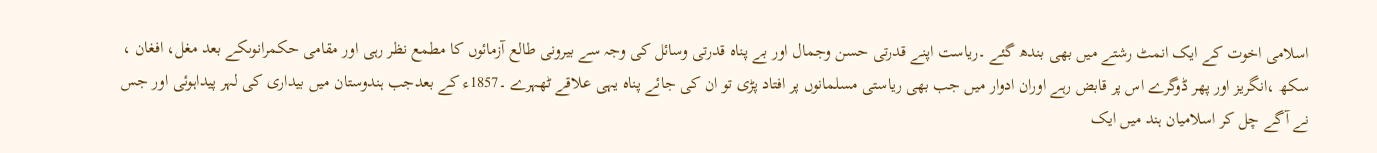اسلامی اخوت کے ایک انمٹ رشتے میں بھی بندھ گئے ۔ریاست اپنے قدرتی حسن وجمال اور بے پناہ قدرتی وسائل کی وجہ سے بیرونی طالع آزمائوں کا مطمع نظر رہی اور مقامی حکمرانوںکے بعد مغل، افغان ، سکھ ،انگریز اور پھر ڈوگرے اس پر قابض رہے اوران ادوار میں جب بھی ریاستی مسلمانوں پر افتاد پڑی تو ان کی جائے پناہ یہی علاقے ٹھہرے ۔1857ء کے بعدجب ہندوستان میں بیداری کی لہر پیداہوئی اور جس نے آگے چل کر اسلامیان ہند میں ایک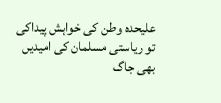علیحدہ وطن کی خواہش پیداکی تو ریاستی مسلمان کی امیدیں بھی جاگ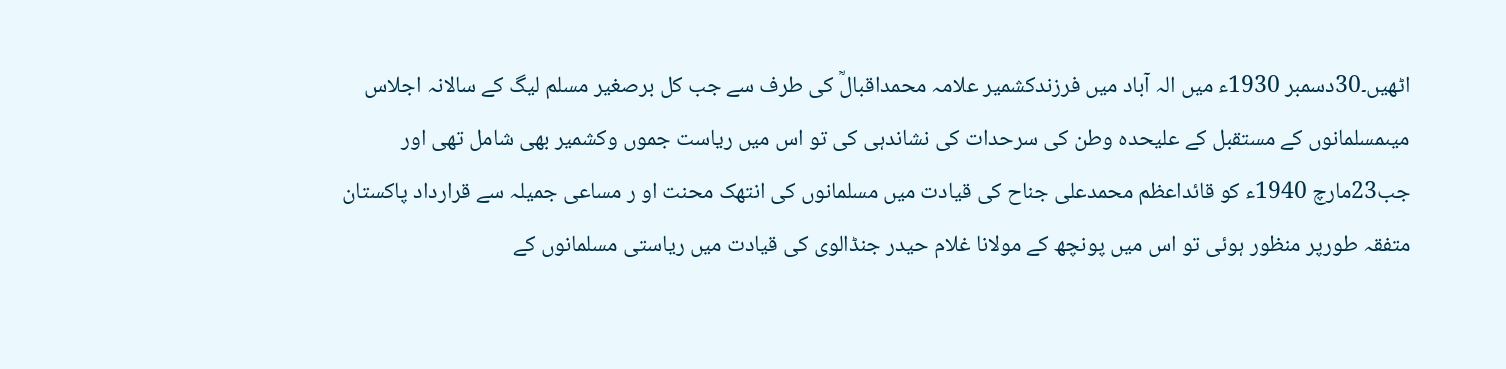اٹھیں۔30دسمبر 1930ء میں الہ آباد میں فرزندکشمیر علامہ محمداقبالؒ کی طرف سے جب کل برصغیر مسلم لیگ کے سالانہ اجلاس میںمسلمانوں کے مستقبل کے علیحدہ وطن کی سرحدات کی نشاندہی کی تو اس میں ریاست جموں وکشمیر بھی شامل تھی اور جب23مارچ 1940ء کو قائداعظم محمدعلی جناح کی قیادت میں مسلمانوں کی انتھک محنت او ر مساعی جمیلہ سے قرارداد پاکستان متفقہ طورپر منظور ہوئی تو اس میں پونچھ کے مولانا غلام حیدر جنڈالوی کی قیادت میں ریاستی مسلمانوں کے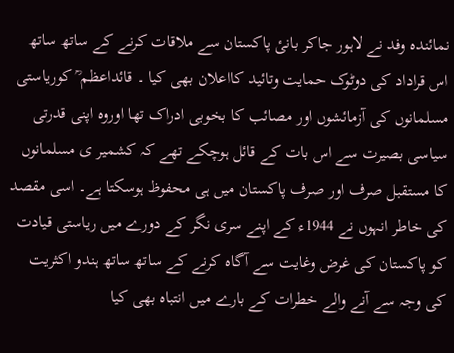نمائندہ وفد نے لاہور جاکر بانیٔ پاکستان سے ملاقات کرنے کے ساتھ ساتھ اس قراداد کی دوٹوک حمایت وتائید کااعلان بھی کیا ۔ قائداعظم ؒ کوریاستی مسلمانوں کی آزمائشوں اور مصائب کا بخوبی ادراک تھا اوروہ اپنی قدرتی سیاسی بصیرت سے اس بات کے قائل ہوچکے تھے کہ کشمیر ی مسلمانوں کا مستقبل صرف اور صرف پاکستان میں ہی محفوظ ہوسکتا ہے۔ اسی مقصد کی خاطر انہوں نے 1944ء کے اپنے سری نگر کے دورے میں ریاستی قیادت کو پاکستان کی غرض وغایت سے آگاہ کرنے کے ساتھ ساتھ ہندو اکثریت کی وجہ سے آنے والے خطرات کے بارے میں انتباہ بھی کیا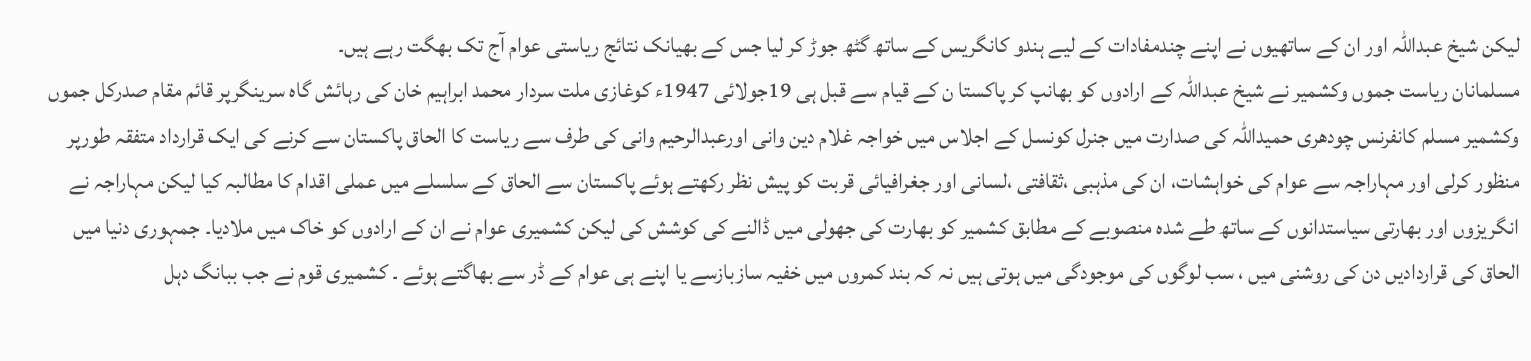لیکن شیخ عبداللہ اور ان کے ساتھیوں نے اپنے چندمفادات کے لیے ہندو کانگریس کے ساتھ گٹھ جوڑ کر لیا جس کے بھیانک نتائج ریاستی عوام آج تک بھگت رہے ہیں۔
مسلمانان ریاست جموں وکشمیر نے شیخ عبداللہ کے ارادوں کو بھانپ کر پاکستا ن کے قیام سے قبل ہی 19جولائی 1947ء کوغازی ملت سردار محمد ابراہیم خان کی رہائش گاہ سرینگرپر قائم مقام صدرکل جموں وکشمیر مسلم کانفرنس چودھری حمیداللہ کی صدارت میں جنرل کونسل کے اجلاس میں خواجہ غلام دین وانی اورعبدالرحیم وانی کی طرف سے ریاست کا الحاق پاکستان سے کرنے کی ایک قرارداد متفقہ طورپر منظور کرلی اور مہاراجہ سے عوام کی خواہشات، ان کی مذہبی ،ثقافتی ،لسانی اور جغرافیائی قربت کو پیش نظر رکھتے ہوئے پاکستان سے الحاق کے سلسلے میں عملی اقدام کا مطالبہ کیا لیکن مہاراجہ نے انگریزوں اور بھارتی سیاستدانوں کے ساتھ طے شدہ منصوبے کے مطابق کشمیر کو بھارت کی جھولی میں ڈالنے کی کوشش کی لیکن کشمیری عوام نے ان کے ارادوں کو خاک میں ملادیا۔ جمہوری دنیا میں الحاق کی قراردادیں دن کی روشنی میں ، سب لوگوں کی موجودگی میں ہوتی ہیں نہ کہ بند کمروں میں خفیہ سازبازسے یا اپنے ہی عوام کے ڈر سے بھاگتے ہوئے ۔ کشمیری قوم نے جب ببانگ دہل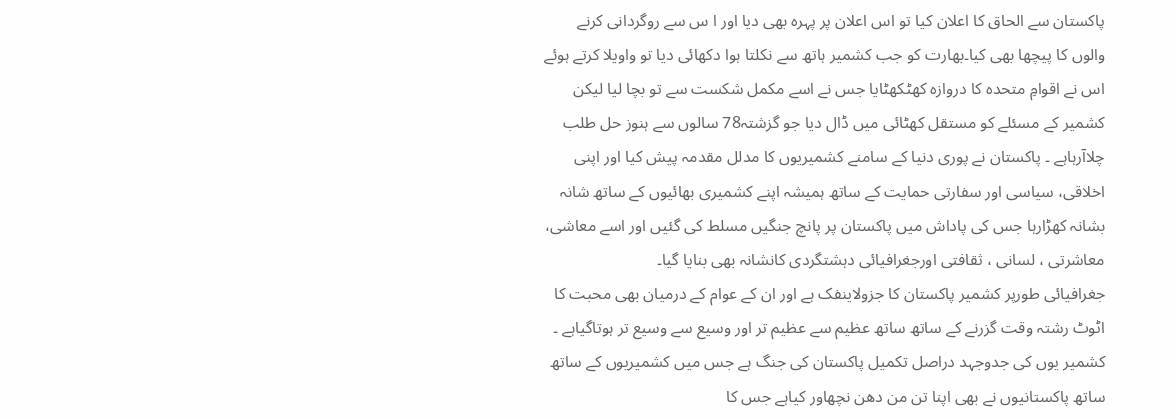پاکستان سے الحاق کا اعلان کیا تو اس اعلان پر پہرہ بھی دیا اور ا س سے روگردانی کرنے والوں کا پیچھا بھی کیا۔بھارت کو جب کشمیر ہاتھ سے نکلتا ہوا دکھائی دیا تو واویلا کرتے ہوئے اس نے اقوامِ متحدہ کا دروازہ کھٹکھٹایا جس نے اسے مکمل شکست سے تو بچا لیا لیکن کشمیر کے مسئلے کو مستقل کھٹائی میں ڈال دیا جو گزشتہ78 سالوں سے ہنوز حل طلب چلاآرہاہے ۔ پاکستان نے پوری دنیا کے سامنے کشمیریوں کا مدلل مقدمہ پیش کیا اور اپنی اخلاقی، سیاسی اور سفارتی حمایت کے ساتھ ہمیشہ اپنے کشمیری بھائیوں کے ساتھ شانہ بشانہ کھڑارہا جس کی پاداش میں پاکستان پر پانچ جنگیں مسلط کی گئیں اور اسے معاشی، معاشرتی ، لسانی ، ثقافتی اورجغرافیائی دہشتگردی کانشانہ بھی بنایا گیا۔
جغرافیائی طورپر کشمیر پاکستان کا جزولاینفک ہے اور ان کے عوام کے درمیان بھی محبت کا اٹوٹ رشتہ وقت گزرنے کے ساتھ ساتھ عظیم سے عظیم تر اور وسیع سے وسیع تر ہوتاگیاہے ۔ کشمیر یوں کی جدوجہد دراصل تکمیل پاکستان کی جنگ ہے جس میں کشمیریوں کے ساتھ ساتھ پاکستانیوں نے بھی اپنا تن من دھن نچھاور کیاہے جس کا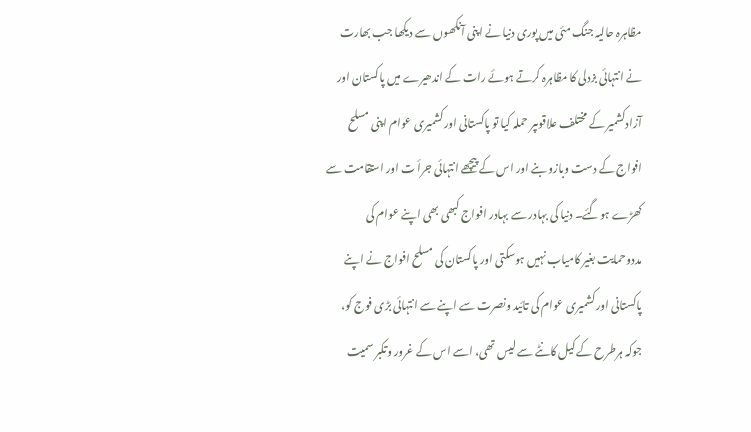مظاہرہ حالیہ جنگ مئی میں پوری دنیا نے اپنی آنکھوں سے دیکھا جب بھارت نے انتہائی بزدلی کا مظاہرہ کرتے ہوئے رات کے اندھیرے میں پاکستان اور آزادکشمیر کے مختلف علاقوںپر حملہ کیا تو پاکستانی اور کشمیری عوام اپنی مسلح افواج کے دست وبازو بنے اور اس کے پیچھے انتہائی جرأ ت اور استقامت سے کھڑے ہوگئے۔ دنیا کی بہادر سے بہادر افواج کبھی بھی اپنے عوام کی مددوحمایت بغیر کامیاب نہیں ہوسکتی اور پاکستان کی مسلح افواج نے اپنے پاکستانی اور کشمیری عوام کی تائید ونصرت سے اپنے سے انتہائی بڑی فوج کو، جوکہ ہرطرح کے کیل کانٹے سے لیس تھی، اسے اس کے غرور وتکبر سمیت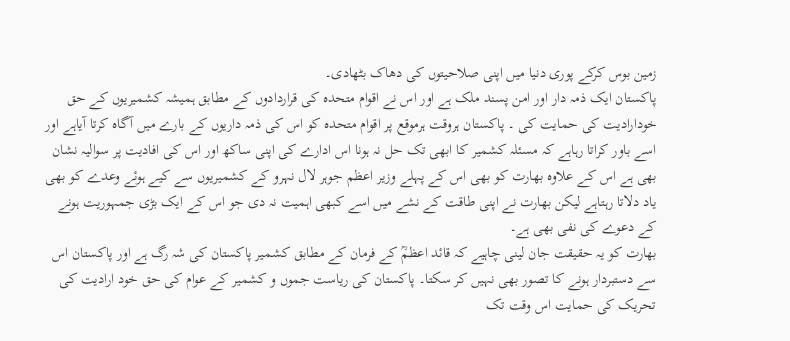زمین بوس کرکے پوری دنیا میں اپنی صلاحیتوں کی دھاک بٹھادی۔
پاکستان ایک ذمہ دار اور امن پسند ملک ہے اور اس نے اقوام متحدہ کی قراردادوں کے مطابق ہمیشہ کشمیریوں کے حق خودارادیت کی حمایت کی ۔ پاکستان ہروقت ہرموقع پر اقوام متحدہ کو اس کی ذمہ داریوں کے بارے میں آگاہ کرتا آیاہے اور اسے باور کراتا رہاہے کہ مسئلہ کشمیر کا ابھی تک حل نہ ہونا اس ادارے کی اپنی ساکھ اور اس کی افادیت پر سوالیہ نشان بھی ہے اس کے علاوہ بھارت کو بھی اس کے پہلے وزیر اعظم جوہر لال نہرو کے کشمیریوں سے کیے ہوئے وعدے کو بھی یاد دلاتا رہتاہے لیکن بھارت نے اپنی طاقت کے نشے میں اسے کبھی اہمیت نہ دی جو اس کے ایک بڑی جمہوریت ہونے کے دعوے کی نفی بھی ہے۔
بھارت کو یہ حقیقت جان لینی چاہیے کہ قائد اعظمؒ کے فرمان کے مطابق کشمیر پاکستان کی شہ رگ ہے اور پاکستان اس سے دستبردار ہونے کا تصور بھی نہیں کر سکتا۔ پاکستان کی ریاست جموں و کشمیر کے عوام کی حق خود ارادیت کی تحریک کی حمایت اس وقت تک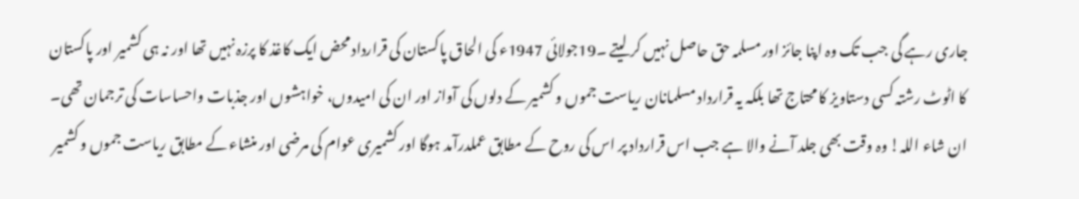جاری رہے گی جب تک وہ اپنا جائز اور مسلمہ حق حاصل نہیں کر لیتے ۔19جولائی 1947ء کی الحاق پاکستان کی قرارداد محض ایک کاغذ کا پرزہ نہیں تھا اور نہ ہی کشمیر اور پاکستان کا اٹوٹ رشتہ کسی دستاویز کا محتاج تھا بلکہ یہ قرارداد مسلمانان ریاست جموں و کشمیر کے دلوں کی آواز اور ان کی امیدوں، خواہشوں اور جذبات واحساسات کی ترجمان تھی۔ ان شاء اللہ! وہ وقت بھی جلد آنے والا ہے جب اس قرارداد پر اس کی روح کے مطابق عملدرآمد ہوگا اور کشمیری عوام کی مرضی اور منشاء کے مطابق ریاست جموں و کشمیر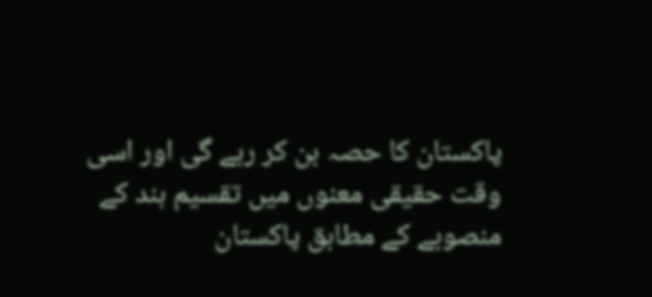پاکستان کا حصہ بن کر رہے گی اور اسی وقت حقیقی معنوں میں تقسیم ہند کے منصوبے کے مطابق پاکستان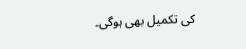کی تکمیل بھی ہوگی۔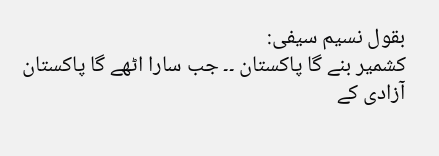بقول نسیم سیفی:
کشمیر بنے گا پاکستان ۔۔ جب سارا اٹھے گا پاکستان
آزادی کے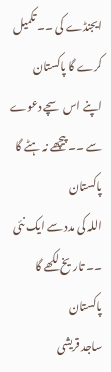ایجنڈے کی ۔۔ تکمیل کرے گا پاکستان
اپنے اس سچے دعوے سے ۔۔ پیچھے نہ ہٹے گا پاکستان
اللہ کی مدد سے ایک نئی ۔۔ تاریخ لکھے گا پاکستان
ساجد قریشی